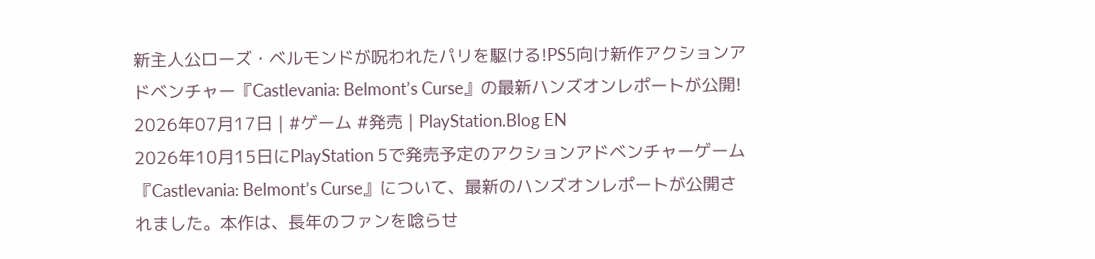新主人公ローズ・ベルモンドが呪われたパリを駆ける!PS5向け新作アクションアドベンチャー『Castlevania: Belmont’s Curse』の最新ハンズオンレポートが公開!
2026年07月17日 | #ゲーム #発売 | PlayStation.Blog EN
2026年10月15日にPlayStation 5で発売予定のアクションアドベンチャーゲーム『Castlevania: Belmont’s Curse』について、最新のハンズオンレポートが公開されました。本作は、長年のファンを唸らせ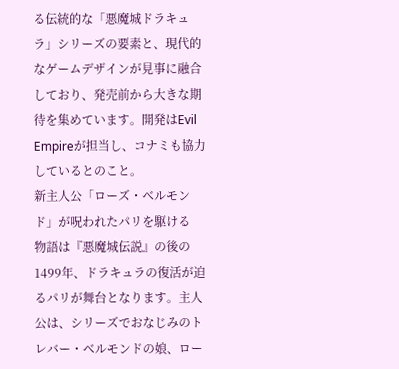る伝統的な「悪魔城ドラキュラ」シリーズの要素と、現代的なゲームデザインが見事に融合しており、発売前から大きな期待を集めています。開発はEvil Empireが担当し、コナミも協力しているとのこと。
新主人公「ローズ・ベルモンド」が呪われたパリを駆ける
物語は『悪魔城伝説』の後の1499年、ドラキュラの復活が迫るパリが舞台となります。主人公は、シリーズでおなじみのトレバー・ベルモンドの娘、ロー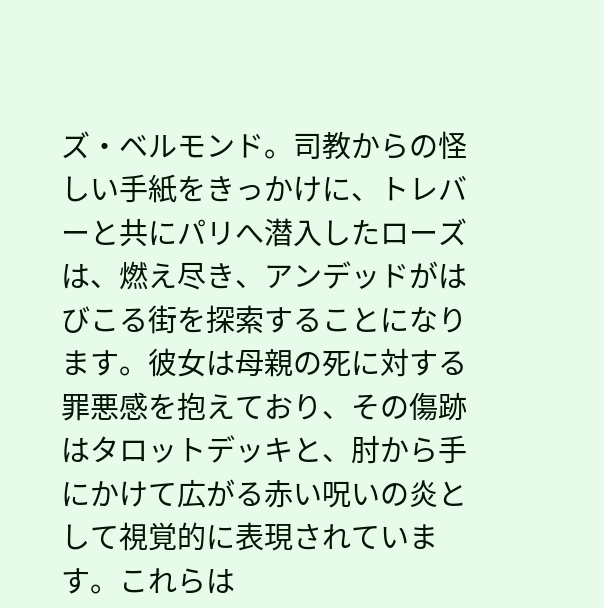ズ・ベルモンド。司教からの怪しい手紙をきっかけに、トレバーと共にパリへ潜入したローズは、燃え尽き、アンデッドがはびこる街を探索することになります。彼女は母親の死に対する罪悪感を抱えており、その傷跡はタロットデッキと、肘から手にかけて広がる赤い呪いの炎として視覚的に表現されています。これらは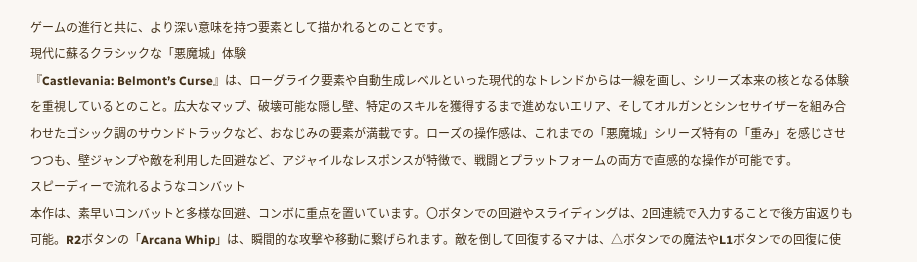ゲームの進行と共に、より深い意味を持つ要素として描かれるとのことです。
現代に蘇るクラシックな「悪魔城」体験
『Castlevania: Belmont’s Curse』は、ローグライク要素や自動生成レベルといった現代的なトレンドからは一線を画し、シリーズ本来の核となる体験を重視しているとのこと。広大なマップ、破壊可能な隠し壁、特定のスキルを獲得するまで進めないエリア、そしてオルガンとシンセサイザーを組み合わせたゴシック調のサウンドトラックなど、おなじみの要素が満載です。ローズの操作感は、これまでの「悪魔城」シリーズ特有の「重み」を感じさせつつも、壁ジャンプや敵を利用した回避など、アジャイルなレスポンスが特徴で、戦闘とプラットフォームの両方で直感的な操作が可能です。
スピーディーで流れるようなコンバット
本作は、素早いコンバットと多様な回避、コンボに重点を置いています。〇ボタンでの回避やスライディングは、2回連続で入力することで後方宙返りも可能。R2ボタンの「Arcana Whip」は、瞬間的な攻撃や移動に繋げられます。敵を倒して回復するマナは、△ボタンでの魔法やL1ボタンでの回復に使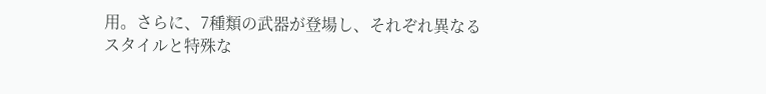用。さらに、7種類の武器が登場し、それぞれ異なるスタイルと特殊な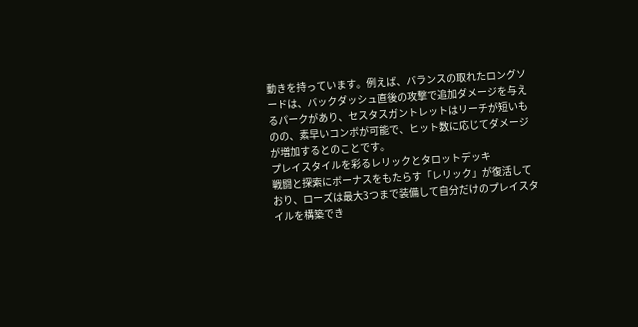動きを持っています。例えば、バランスの取れたロングソードは、バックダッシュ直後の攻撃で追加ダメージを与えるパークがあり、セスタスガントレットはリーチが短いものの、素早いコンボが可能で、ヒット数に応じてダメージが増加するとのことです。
プレイスタイルを彩るレリックとタロットデッキ
戦闘と探索にボーナスをもたらす「レリック」が復活しており、ローズは最大3つまで装備して自分だけのプレイスタイルを構築でき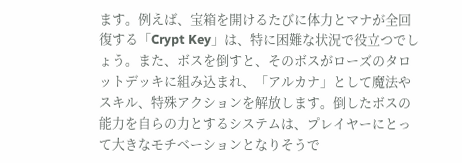ます。例えば、宝箱を開けるたびに体力とマナが全回復する「Crypt Key」は、特に困難な状況で役立つでしょう。また、ボスを倒すと、そのボスがローズのタロットデッキに組み込まれ、「アルカナ」として魔法やスキル、特殊アクションを解放します。倒したボスの能力を自らの力とするシステムは、プレイヤーにとって大きなモチベーションとなりそうで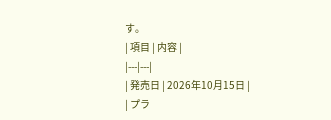す。
| 項目 | 内容 |
|---|---|
| 発売日 | 2026年10月15日 |
| プラ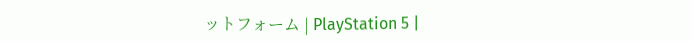ットフォーム | PlayStation 5 |